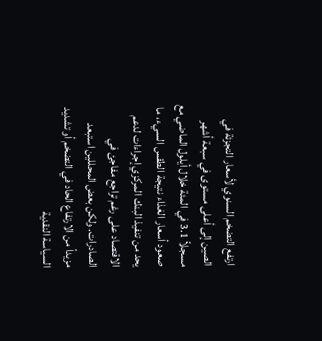ارتفع التضخم السنوي لأسعار التجزئة في الصين إلى أعلى مستوى في سبعة أشهر مسجلاً 3.1 في المئة خلال أيلول الماضي مع صعود أسعار الغذاء نتيجة الطقس السيء، ما يحد من تنفيذ البنك المركزي إجراءات لدعم الاقتصاد على رغم تراجع مفاجئ في الصادرات. ولكن بعض المحللين استبعد مزيداً من الارتفاع الحاد في التضخم أو تشديد السياسة النقدية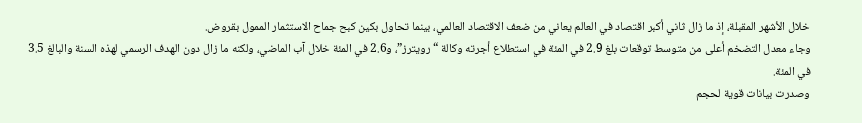خلال الأشهر المقبلة، إذ ما زال ثاني أكبر اقتصاد في العالم يعاني من ضعف الاقتصاد العالمي، بينما تحاول بكين كبح جماح الاستثمار الممول بقروض.
وجاء معدل التضخم أعلى من متوسط توقعات بلغ 2.9 في المئة في استطلاع أجرته وكالة “رويترز”، و2.6 في المئة خلال آب الماضي، ولكنه ما زال دون الهدف الرسمي لهذه السنة والبالغ 3.5 في المئة.
وصدرت بيانات قوية لحجم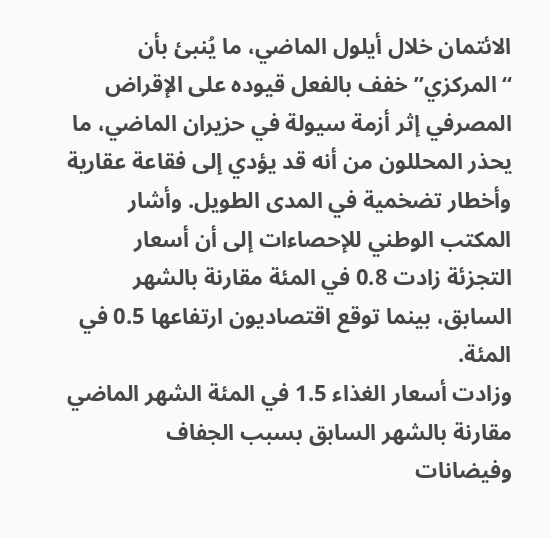الائتمان خلال أيلول الماضي، ما يُنبئ بأن “المركزي” خفف بالفعل قيوده على الإقراض المصرفي إثر أزمة سيولة في حزيران الماضي، ما يحذر المحللون من أنه قد يؤدي إلى فقاعة عقارية وأخطار تضخمية في المدى الطويل. وأشار المكتب الوطني للإحصاءات إلى أن أسعار التجزئة زادت 0.8 في المئة مقارنة بالشهر السابق، بينما توقع اقتصاديون ارتفاعها 0.5 في المئة.
وزادت أسعار الغذاء 1.5 في المئة الشهر الماضي مقارنة بالشهر السابق بسبب الجفاف وفيضانات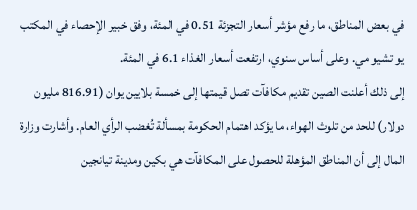في بعض المناطق، ما رفع مؤشر أسعار التجزئة 0.51 في المئة، وفق خبير الإحصاء في المكتب يو تشيو مي. وعلى أساس سنوي، ارتفعت أسعار الغذاء 6.1 في المئة.
إلى ذلك أعلنت الصين تقديم مكافآت تصل قيمتها إلى خمسة بلايين يوان (816.91 مليون دولار) للحد من تلوث الهواء، ما يؤكد اهتمام الحكومة بمسألة تُغضب الرأي العام. وأشارت وزارة المال إلى أن المناطق المؤهلة للحصول على المكافآت هي بكين ومدينة تيانجين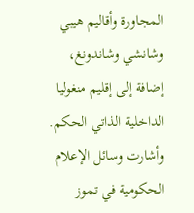المجاورة وأقاليم هيبي وشانشي وشاندونغ، إضافة إلى إقليم منغوليا الداخلية الذاتي الحكم.
وأشارت وسائل الإعلام الحكومية في تموز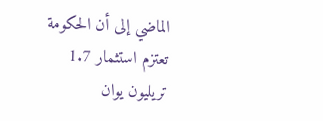الماضي إلى أن الحكومة تعتزم استثمار 1.7 تريليون يوان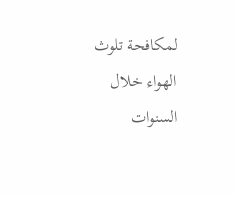لمكافحة تلوث الهواء خلال السنوات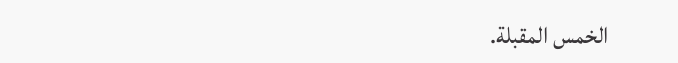الخمس المقبلة.